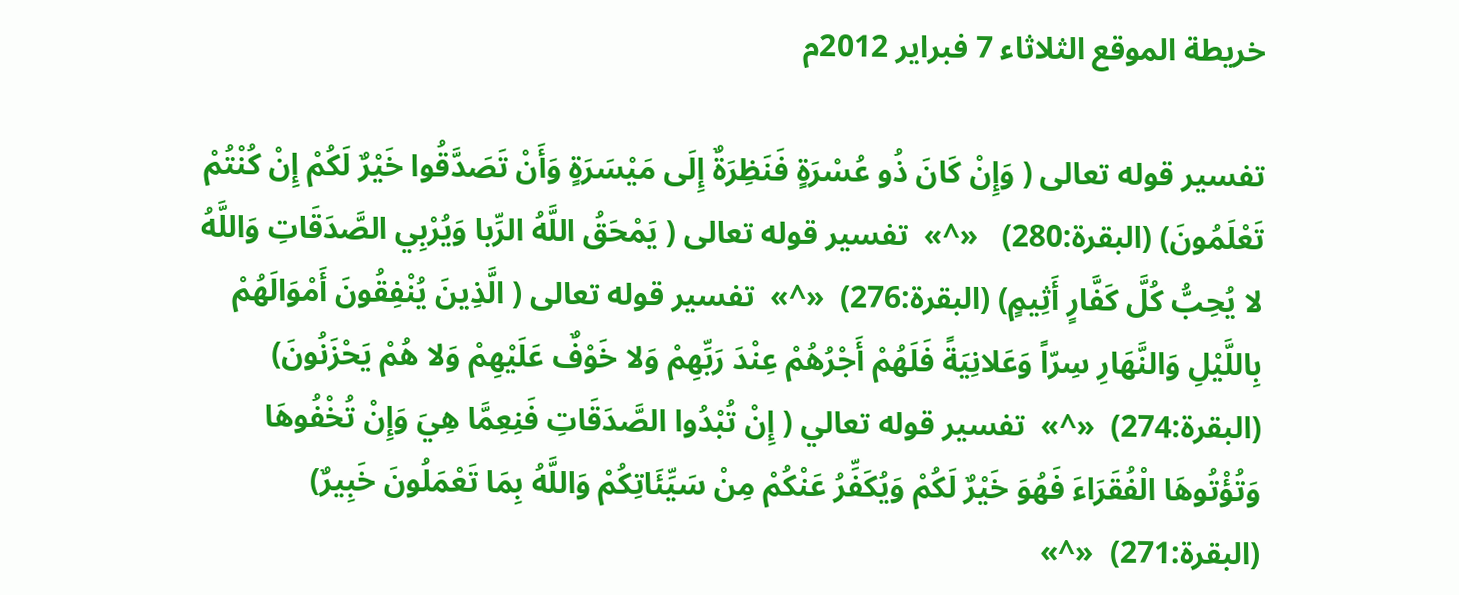خريطة الموقع الثلاثاء 7 فبراير 2012م

تفسير قوله تعالى ( وَإِنْ كَانَ ذُو عُسْرَةٍ فَنَظِرَةٌ إِلَى مَيْسَرَةٍ وَأَنْ تَصَدَّقُوا خَيْرٌ لَكُمْ إِنْ كُنْتُمْ تَعْلَمُونَ) (البقرة:280)   «^»  تفسير قوله تعالى ( يَمْحَقُ اللَّهُ الرِّبا وَيُرْبِي الصَّدَقَاتِ وَاللَّهُ لا يُحِبُّ كُلَّ كَفَّارٍ أَثِيمٍ) (البقرة:276)  «^»  تفسير قوله تعالى ( الَّذِينَ يُنْفِقُونَ أَمْوَالَهُمْ بِاللَّيْلِ وَالنَّهَارِ سِرّاً وَعَلانِيَةً فَلَهُمْ أَجْرُهُمْ عِنْدَ رَبِّهِمْ وَلا خَوْفٌ عَلَيْهِمْ وَلا هُمْ يَحْزَنُونَ) (البقرة:274)  «^»  تفسير قوله تعالي ( إِنْ تُبْدُوا الصَّدَقَاتِ فَنِعِمَّا هِيَ وَإِنْ تُخْفُوهَا وَتُؤْتُوهَا الْفُقَرَاءَ فَهُوَ خَيْرٌ لَكُمْ وَيُكَفِّرُ عَنْكُمْ مِنْ سَيِّئَاتِكُمْ وَاللَّهُ بِمَا تَعْمَلُونَ خَبِيرٌ) (البقرة:271)  «^»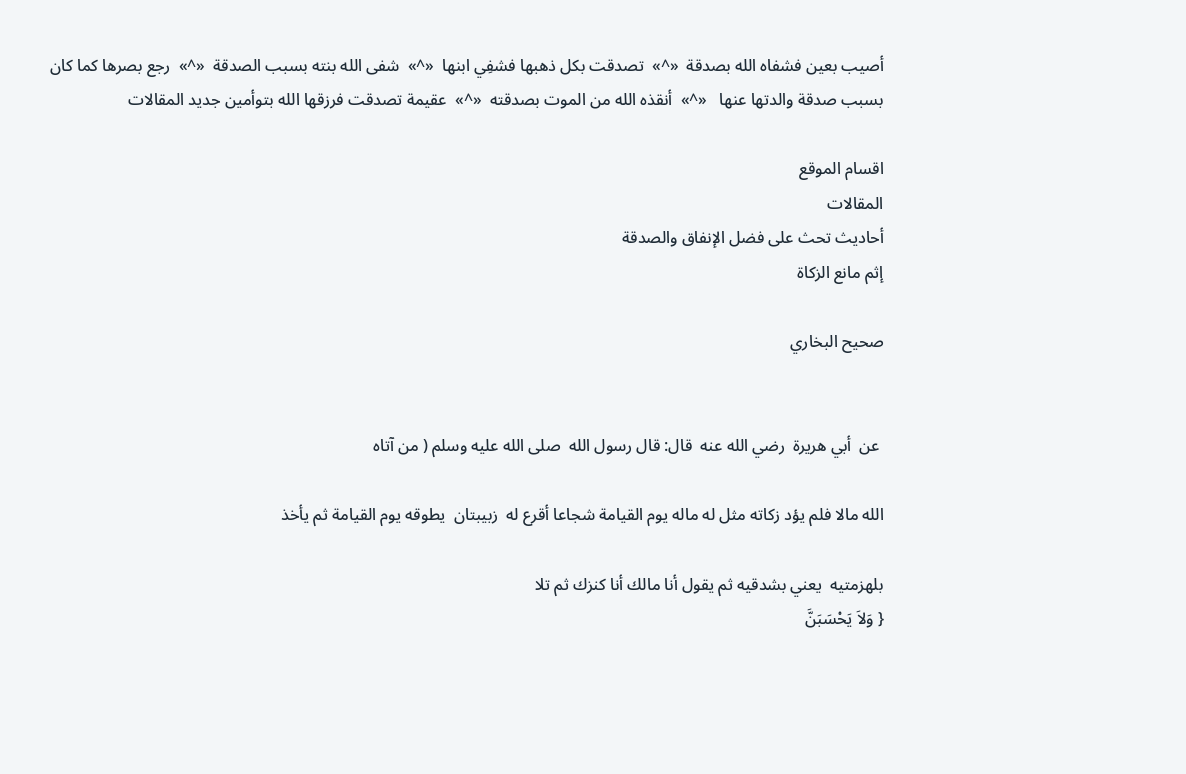أصيب بعين فشفاه الله بصدقة  «^»  تصدقت بكل ذهبها فشفِي ابنها  «^»  شفى الله بنته بسبب الصدقة  «^»  رجع بصرها كما كان بسبب صدقة والدتها عنها   «^»  أنقذه الله من الموت بصدقته  «^»  عقيمة تصدقت فرزقها الله بتوأمين جديد المقالات

اقسام الموقع
المقالات
أحاديث تحث على فضل الإنفاق والصدقة
إثم مانع الزكاة

صحيح البخاري


 عن  أبي هريرة  رضي الله عنه  قال: قال رسول الله  صلى الله عليه وسلم ( من آتاه

الله مالا فلم يؤد زكاته مثل له ماله يوم القيامة شجاعا أقرع له  زبيبتان  يطوقه يوم القيامة ثم يأخذ

بلهزمتيه  يعني بشدقيه ثم يقول أنا مالك أنا كنزك ثم تلا
{ وَلاَ يَحْسَبَنَّ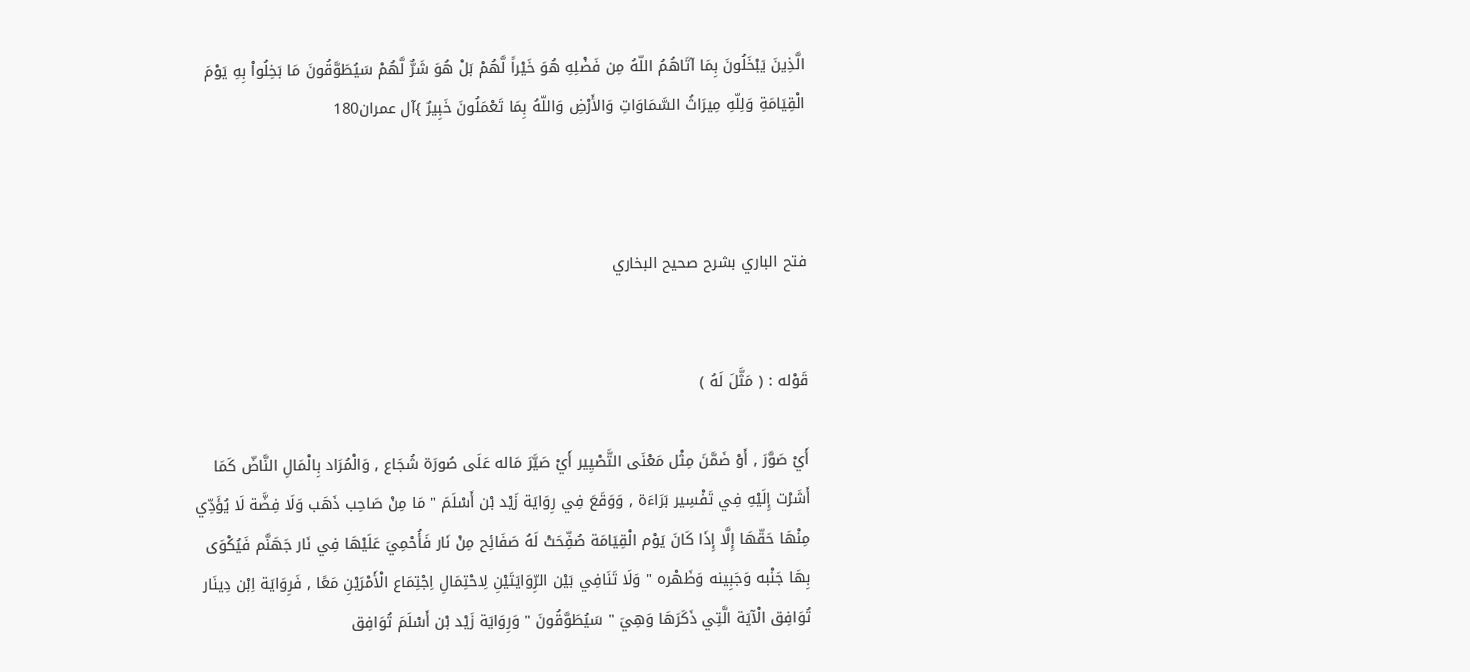الَّذِينَ يَبْخَلُونَ بِمَا آتَاهُمُ اللّهُ مِن فَضْلِهِ هُوَ خَيْراً لَّهُمْ بَلْ هُوَ شَرٌّ لَّهُمْ سَيُطَوَّقُونَ مَا بَخِلُواْ بِهِ يَوْمَ الْقِيَامَةِ وَلِلّهِ مِيرَاثُ السَّمَاوَاتِ وَالأَرْضِ وَاللّهُ بِمَا تَعْمَلُونَ خَبِيرٌ }آل عمران180



فتح الباري بشرح صحيح البخاري


قَوْله : ( مَثَّلَ لَهُ )

أَيْ صَوَّرَ , أَوْ ضَمَّنَ مِثْل مَعْنَى التَّصْيِير أَيْ صَيَّرَ مَاله عَلَى صُورَة شُجَاع , وَالْمُرَاد بِالْمَالِ النَّاضّ كَمَا أَشَرْت إِلَيْهِ فِي تَفْسِير بَرَاءَة , وَوَقَعَ فِي رِوَايَة زَيْد بْن أَسْلَمَ " مَا مِنْ صَاحِب ذَهَب وَلَا فِضَّة لَا يُؤَدِّي مِنْهَا حَقّهَا إِلَّا إِذَا كَانَ يَوْم الْقِيَامَة صُفِّحَتْ لَهُ صَفَائِح مِنْ نَار فَأُحْمِيَ عَلَيْهَا فِي نَار جَهَنَّم فَيُكْوَى بِهَا جَنْبه وَجَبِينه وَظَهْره " وَلَا تَنَافِي بَيْن الرِّوَايَتَيْنِ لِاحْتِمَالِ اِجْتِمَاع الْأَمْرَيْنِ مَعًا , فَرِوَايَة اِبْن دِينَار تُوَافِق الْآيَة الَّتِي ذَكَرَهَا وَهِيَ " سَيُطَوَّقُونَ " وَرِوَايَة زَيْد بْن أَسْلَمَ تُوَافِق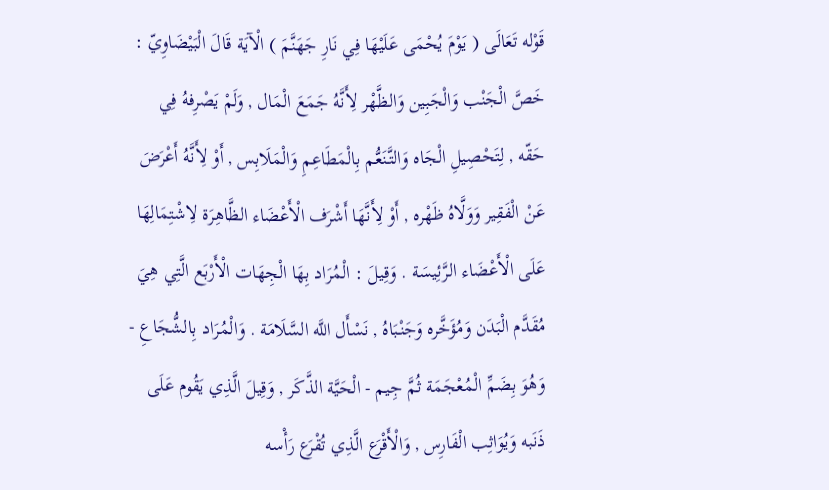قَوْله تَعَالَى ( يَوْمَ يُحْمَى عَلَيْهَا فِي نَارِ جَهَنَّمَ ) الْآيَة قَالَ الْبَيْضَاوِيّ : خَصَّ الْجَنْب وَالْجَبِين وَالظَّهْر لِأَنَّهُ جَمَعَ الْمَال , وَلَمْ يَصْرِفهُ فِي حَقّه , لِتَحْصِيلِ الْجَاه وَالتَّنَعُّم بِالْمَطَاعِمِ وَالْمَلَابِس , أَوْ لِأَنَّهُ أَعْرَضَ عَنْ الْفَقِير وَوَلَّاهُ ظَهْره , أَوْ لِأَنَّهَا أَشْرَف الْأَعْضَاء الظَّاهِرَة لِاشْتِمَالِهَا عَلَى الْأَعْضَاء الرَّئِيسَة . وَقِيلَ : الْمُرَاد بِهَا الْجِهَات الْأَرْبَع الَّتِي هِيَ مُقَدَّم الْبَدَن وَمُؤَخَّره وَجَنْبَاهُ , نَسْأَل اللَّه السَّلَامَة . وَالْمُرَاد بِالشُّجَاعِ - وَهُوَ بِضَمِّ الْمُعْجَمَة ثُمَّ جِيم - الْحَيَّة الذَّكَر , وَقِيلَ الَّذِي يَقُوم عَلَى ذَنَبه وَيُوَاثِب الْفَارِس , وَالْأَقْرَع الَّذِي تُقْرَع رَأْسه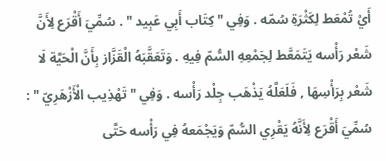أَيْ تُمْعَط لِكَثْرَةِ سُمّه . وَفِي " كِتَاب أَبِي عَبِيد " . سُمِّيَ أَقْرَع لِأَنَّ شَعْر رَأْسه يَتَمَعَّط لِجَمْعِهِ السُّمّ فِيهِ . وَتَعَقَّبَهُ الْقَزَّاز بِأَنَّ الْحَيَّة لَا شَعْر بِرَأْسِهَا , فَلَعَلَّهُ يَذْهَب جِلْد رَأْسه . وَفِي " تَهْذِيب الْأَزْهَرِيّ " : سُمِّيَ أَقْرَع لِأَنَّهُ يَقْرِي السُّمّ وَيَجْمَعهُ فِي رَأْسه حَتَّى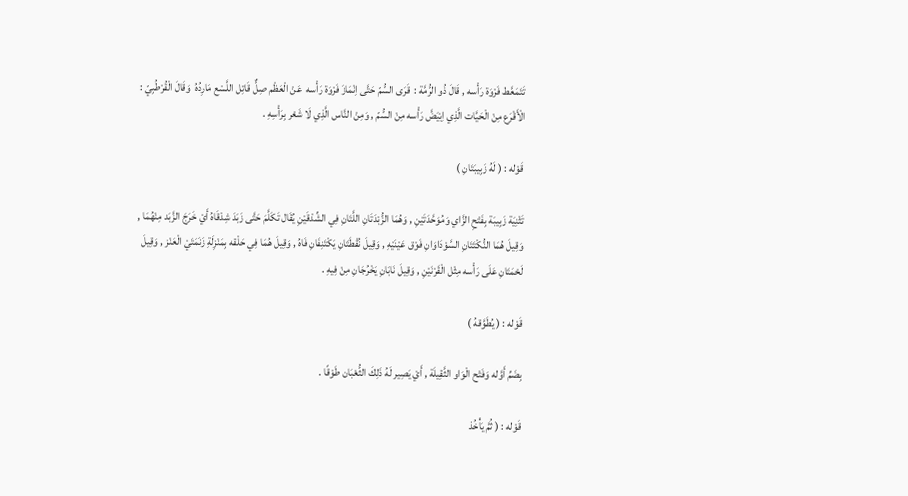تَتَمَعَّط فَرْوَة رَأْسه , قَالَ ذُو الرُّمَّة :  قَرَى السُّمّ حَتَّى اِنْمَازَ فَرْوَة رَأْسه  عَنْ الْعَظْم صِلٌّ قَاتِل اللَّسْع مَارِدُهُ  وَقَالَ الْقُرْطُبِيّ : الْأَقْرَع مِنْ الْحَيَّات الَّذِي اِبْيَضَّ رَأْسه مِنْ السُّمّ , وَمِنْ النَّاس الَّذِي لَا شَعْر بِرَأْسِهِ .

قَوْله : ( لَهُ زَبِيبَتَانِ )

تَثْنِيَة زَبِيبَة بِفَتْحِ الزَّاي وَمُوَحَّدَتَيْنِ , وَهُمَا الزُّبْدَتَانِ اللَّتَانِ فِي الشِّدْقَيْنِ يُقَال تَكَلَّمَ حَتَّى زَبَدَ شِدْقَاهُ أَيْ خَرَجَ الزَّبَد مِنْهُمَا , وَقِيلَ هُمَا النُّكْتَتَانِ السَّوْدَاوَانِ فَوْق عَيْنَيْهِ , وَقِيلَ نُقْطَتَانِ يَكْتَنِفَانِ فَاهُ , وَقِيلَ هُمَا فِي حَلْقه بِمَنْزِلَةِ زَنَمَتَيْ الْعَنْز , وَقِيلَ لَحْمَتَانِ عَلَى رَأْسه مِثْل الْقَرْنَيْنِ , وَقِيلَ نَابَانِ يَخْرُجَانِ مِنْ فِيهِ .

قَوْله : ( يُطَوَّقهُ )

بِضَمِّ أَوَّله وَفَتْح الْوَاو الثَّقِيلَة , أَيْ يَصِير لَهُ ذَلِكَ الثُّعْبَان طَوْقًا .

قَوْله : ( ثُمَّ يَأْخُذ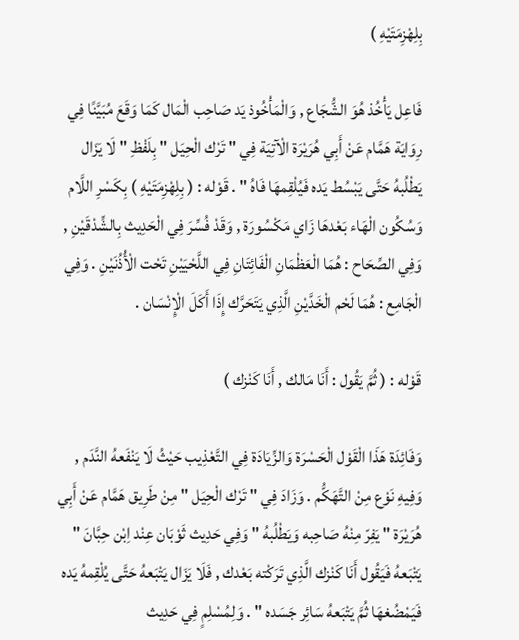بِلِهْزِمَتَيْهِ )

فَاعِل يَأْخُذ هُوَ الشُّجَاع , وَالْمَأْخُوذ يَد صَاحِب الْمَال كَمَا وَقَعَ مُبَيَّنًا فِي رِوَايَة هَمَّام عَنْ أَبِي هُرَيْرَة الْآتِيَة فِي " تَرْك الْحِيَل " بِلَفْظِ " لَا يَزَال يَطْلُبهُ حَتَّى يَبْسُط يَده فَيُلْقِمهَا فَاهُ " . قَوْله : ( بِلِهْزِمَتَيْهِ ) بِكَسْرِ اللَّام وَسُكُون الْهَاء بَعْدهَا زَاي مَكْسُورَة , وَقَدْ فُسِّرَ فِي الْحَدِيث بِالشِّدْقَيْنِ , وَفِي الصِّحَاح : هُمَا الْعَظْمَانِ الْفَائِتَانِ فِي اللَّحْيَيْنِ تَحْت الْأُذُنَيْنِ . وَفِي الْجَامِع : هُمَا لَحْم الْخَدَّيْنِ الَّذِي يَتَحَرَّك إِذَا أَكَلَ الْإِنْسَان .

قَوْله : ( ثُمَّ يَقُول : أَنَا مَالك , أَنَا كَنْزك )

وَفَائِدَة هَذَا الْقَوْل الْحَسْرَة وَالزِّيَادَة فِي التَّعْذِيب حَيْثُ لَا يَنْفَعهُ النَّدَم , وَفِيهِ نَوْع مِنْ التَّهَكُّم . وَزَادَ فِي " تَرْك الْحِيَل " مِنْ طَرِيق هَمَّام عَنْ أَبِي هُرَيْرَة " يَفِرّ مِنْهُ صَاحِبه وَيَطْلُبهُ " وَفِي حَدِيث ثَوْبَان عِنْد اِبْن حِبَّانَ " يَتْبَعهُ فَيَقُول أَنَا كَنْزك الَّذِي تَرَكْته بَعْدك , فَلَا يَزَال يَتْبَعهُ حَتَّى يُلْقِمهُ يَده فَيَمْضُغهَا ثُمَّ يَتْبَعهُ سَائِر جَسَده " . وَلِمُسْلِمٍ فِي حَدِيث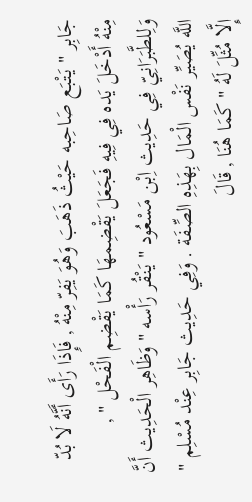جَابِر " يَتْبَع صَاحِبه حَيْثُ ذَهَبَ وَهُوَ يَفِرّ مِنْهُ , فَإِذَا رَأَى أَنَّهُ لَا بُدّ مِنْهُ أَدْخَلَ يَده فِي فِيهِ فَجَعَلَ يَقْضِمهَا كَمَا يَقْضِم الْفَحْل " , وَلِلطَّبَرَانِيّ فِي حَدِيث اِبْن مَسْعُود " يَنْقُر رَأْسه " وَظَاهِر الْحَدِيث أَنَّ اللَّه يُصَيِّر نَفْس الْمَال بِهَذِهِ الصِّفَة . وَفِي حَدِيث جَابِر عِنْد مُسْلِم " إِلَّا مُثِّلَ لَهُ " كَمَا هُنَا , قَالَ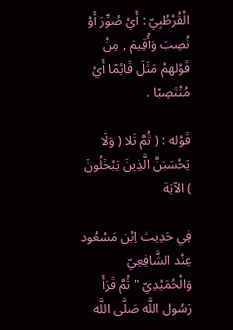الْقُرْطُبِيّ : أَيْ صُوِّرَ أَوْ نُصِبَ وَأُقِيمَ , مِنْ قَوْلهمْ مَثَلَ قَائِمًا أَيْ مُنْتَصِبًا .

قَوْله : ( ثُمَّ تَلا ( وَلَا يَحْسَبَنَّ الَّذِينَ يَبْخَلُونَ ) الآيَة

فِي حَدِيث اِبْن مَسْعُود عِنْد الشَّافِعِيّ وَالْحُمَيْدِيّ " ثُمَّ قَرَأَ رَسُول اللَّه صَلَّى اللَّه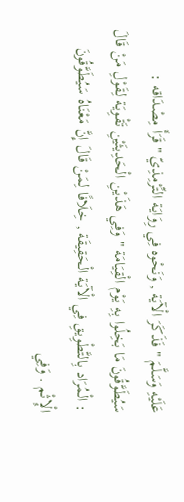عَلَيْهِ وَسَلَّمَ " فَذَكَرَ الْآيَة , وَنَحْوه فِي رِوَايَة التِّرْمِذِيّ " قَرَأَ مِصْدَاقه : سَيُطَوَّقُونَ مَا بَخِلُوا بِهِ يَوْم الْقِيَامَة " وَفِي هَذَيْنِ الْحَدِيثَيْنِ تَقْوِيَة لِقَوْلِ مَنْ قَالَ : الْمُرَاد بِالتَّطْوِيقِ فِي الْآيَة الْحَقِيقَة , خِلَافًا لِمَنْ قَالَ إِنَّ مَعْنَاهُ سَيُطَوَّقُونَ الْإِثْم . وَفِي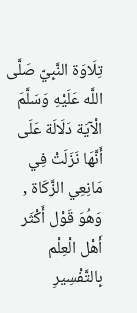تِلَاوَة النَّبِيّ صَلَّى اللَّه عَلَيْهِ وَسَلَّمَ الْآيَة دَلَالَة عَلَى أَنَّهَا نَزَلَتْ فِي مَانِعِي الزَّكَاة , وَهُوَ قَوْل أَكْثَر أَهْل الْعِلْم بِالتَّفْسِيرِ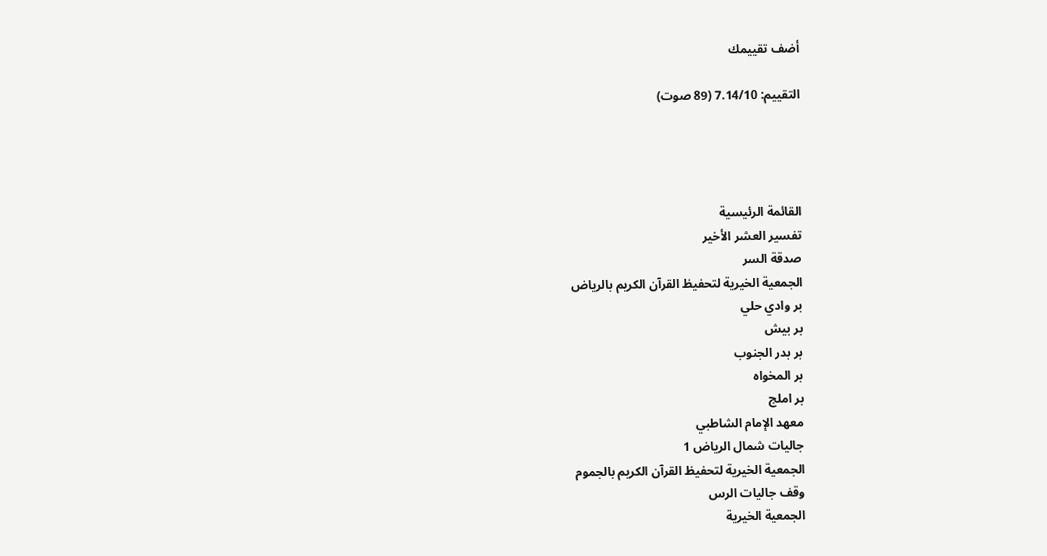أضف تقييمك

التقييم: 7.14/10 (89 صوت)




القائمة الرئيسية
تفسير العشر الأخير
صدقة السر
الجمعية الخيرية لتحفيظ القرآن الكريم بالرياض
بر وادي حلي
بر بيش
بر بدر الجنوب
بر المخواه
بر املج
معهد الإمام الشاطبي
جاليات شمال الرياض 1
الجمعية الخيرية لتحفيظ القرآن الكريم بالجموم
وقف جاليات الرس
الجمعية الخيرية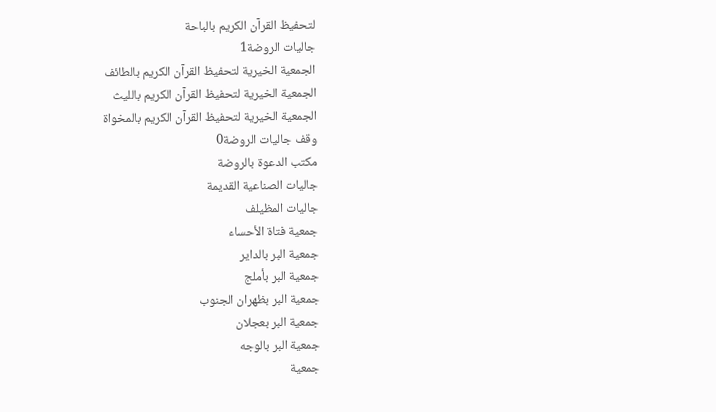لتحفيظ القرآن الكريم بالباحة
جاليات الروضة1
الجمعية الخيرية لتحفيظ القرآن الكريم بالطائف
الجمعية الخيرية لتحفيظ القرآن الكريم بالليث
الجمعية الخيرية لتحفيظ القرآن الكريم بالمخواة
وقف جاليات الروضة0
مكتب الدعوة بالروضة
جاليات الصناعية القديمة
جاليات المظيلف
جمعية فتاة الأحساء
جمعية البر بالداير
جمعية البر بأملج
جمعية البر بظهران الجنوب
جمعية البر بعجلان
جمعية البر بالوجه
جمعية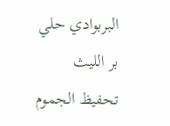البربوادي حلي
بر الليث
تحفيظ الجموم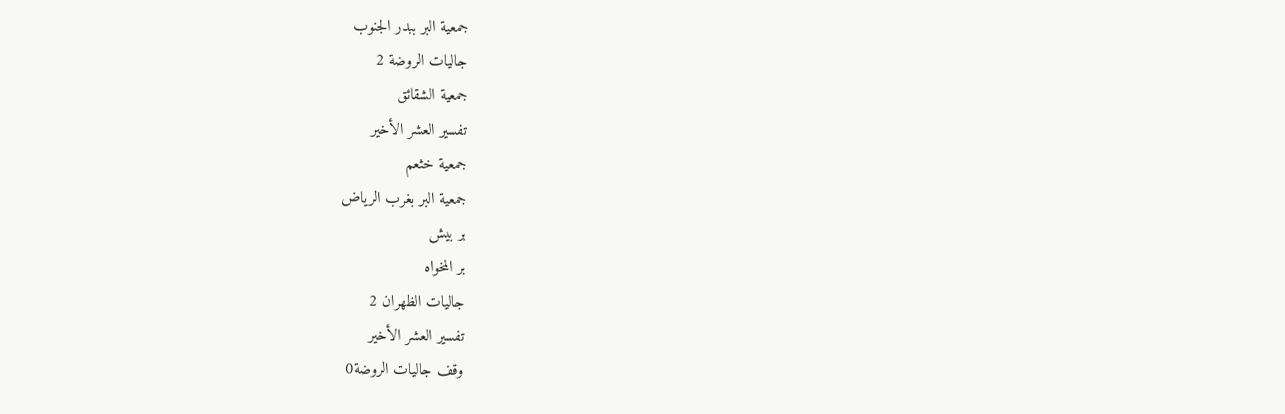جمعية البر ببدر الجنوب
جاليات الروضة 2
جمعية الشقائق
تفسير العشر الأخير
جمعية خثعم
جمعية البر بغرب الرياض
بر بيش
بر المخواه
جاليات الظهران 2
تفسير العشر الأخير
وقف جاليات الروضة0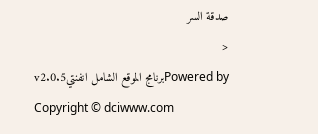صدقة السر
<
Powered byبرنامج الموقع الشامل انفنتيv2.0.5
Copyright © dciwww.com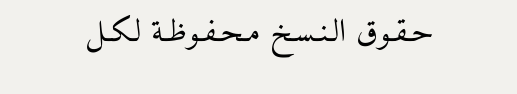حـقـوق الـنـسـخ مـحـفـوظـة لـكـل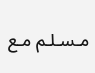مـسـلـم مـع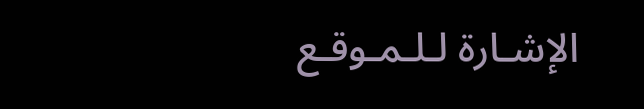الإشـارة لـلـمـوقـع